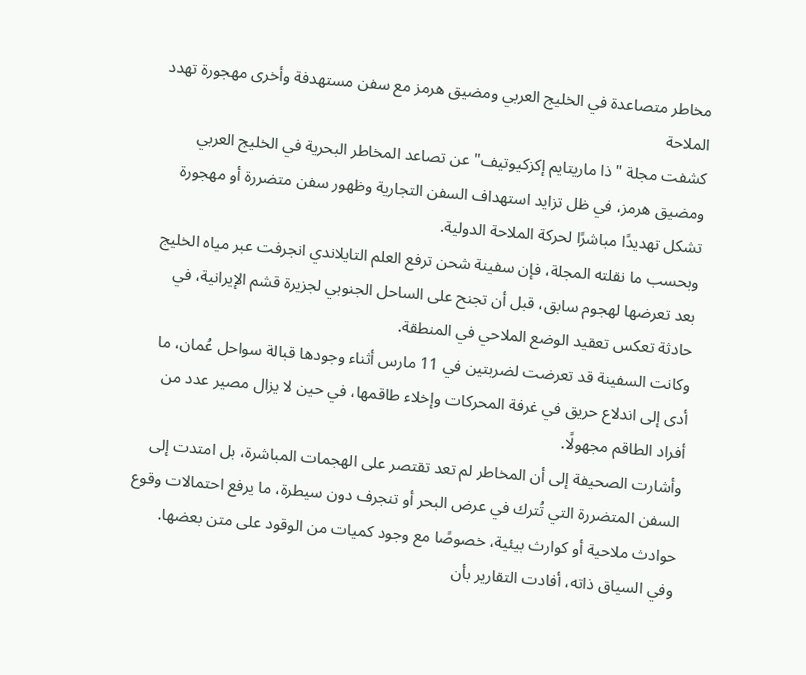مخاطر متصاعدة في الخليج العربي ومضيق هرمز مع سفن مستهدفة وأخرى مهجورة تهدد الملاحة
كشفت مجلة "ذا ماريتايم إكزكيوتيف" عن تصاعد المخاطر البحرية في الخليج العربي ومضيق هرمز، في ظل تزايد استهداف السفن التجارية وظهور سفن متضررة أو مهجورة تشكل تهديدًا مباشرًا لحركة الملاحة الدولية.
وبحسب ما نقلته المجلة، فإن سفينة شحن ترفع العلم التايلاندي انجرفت عبر مياه الخليج بعد تعرضها لهجوم سابق، قبل أن تجنح على الساحل الجنوبي لجزيرة قشم الإيرانية، في حادثة تعكس تعقيد الوضع الملاحي في المنطقة.
وكانت السفينة قد تعرضت لضربتين في 11 مارس أثناء وجودها قبالة سواحل عُمان، ما أدى إلى اندلاع حريق في غرفة المحركات وإخلاء طاقمها، في حين لا يزال مصير عدد من أفراد الطاقم مجهولًا.
وأشارت الصحيفة إلى أن المخاطر لم تعد تقتصر على الهجمات المباشرة، بل امتدت إلى السفن المتضررة التي تُترك في عرض البحر أو تنجرف دون سيطرة، ما يرفع احتمالات وقوع حوادث ملاحية أو كوارث بيئية، خصوصًا مع وجود كميات من الوقود على متن بعضها.
وفي السياق ذاته، أفادت التقارير بأن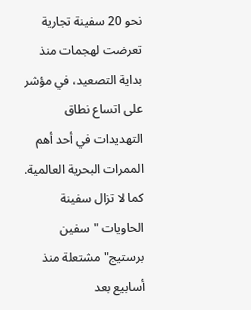نحو 20 سفينة تجارية تعرضت لهجمات منذ بداية التصعيد، في مؤشر على اتساع نطاق التهديدات في أحد أهم الممرات البحرية العالمية.
كما لا تزال سفينة الحاويات "سفين برستيج" مشتعلة منذ أسابيع بعد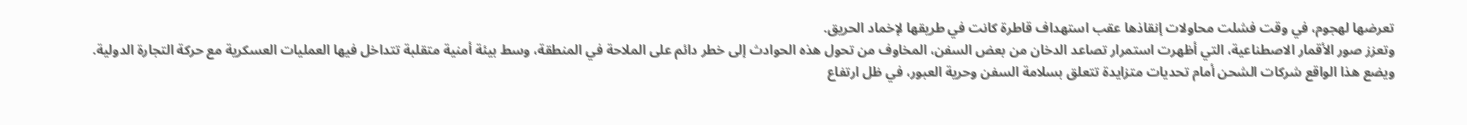تعرضها لهجوم، في وقت فشلت محاولات إنقاذها عقب استهداف قاطرة كانت في طريقها لإخماد الحريق.
وتعزز صور الأقمار الاصطناعية، التي أظهرت استمرار تصاعد الدخان من بعض السفن، المخاوف من تحول هذه الحوادث إلى خطر دائم على الملاحة في المنطقة، وسط بيئة أمنية متقلبة تتداخل فيها العمليات العسكرية مع حركة التجارة الدولية.
ويضع هذا الواقع شركات الشحن أمام تحديات متزايدة تتعلق بسلامة السفن وحرية العبور، في ظل ارتفاع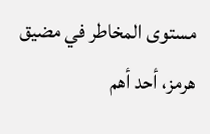مستوى المخاطر في مضيق هرمز، أحد أهم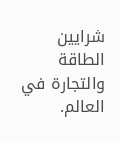شرايين الطاقة والتجارة في العالم.